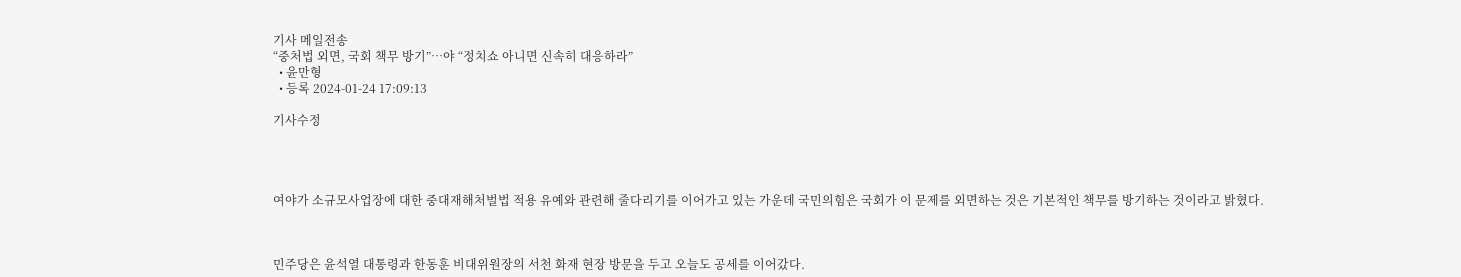기사 메일전송
“중처법 외면, 국회 책무 방기”…야 “정치쇼 아니면 신속히 대응하라”
  • 윤만형
  • 등록 2024-01-24 17:09:13

기사수정




여야가 소규모사업장에 대한 중대재해처벌법 적용 유예와 관련해 줄다리기를 이어가고 있는 가운데 국민의힘은 국회가 이 문제를 외면하는 것은 기본적인 책무를 방기하는 것이라고 밝혔다.



민주당은 윤석열 대통령과 한동훈 비대위원장의 서천 화재 현장 방문을 두고 오늘도 공세를 이어갔다.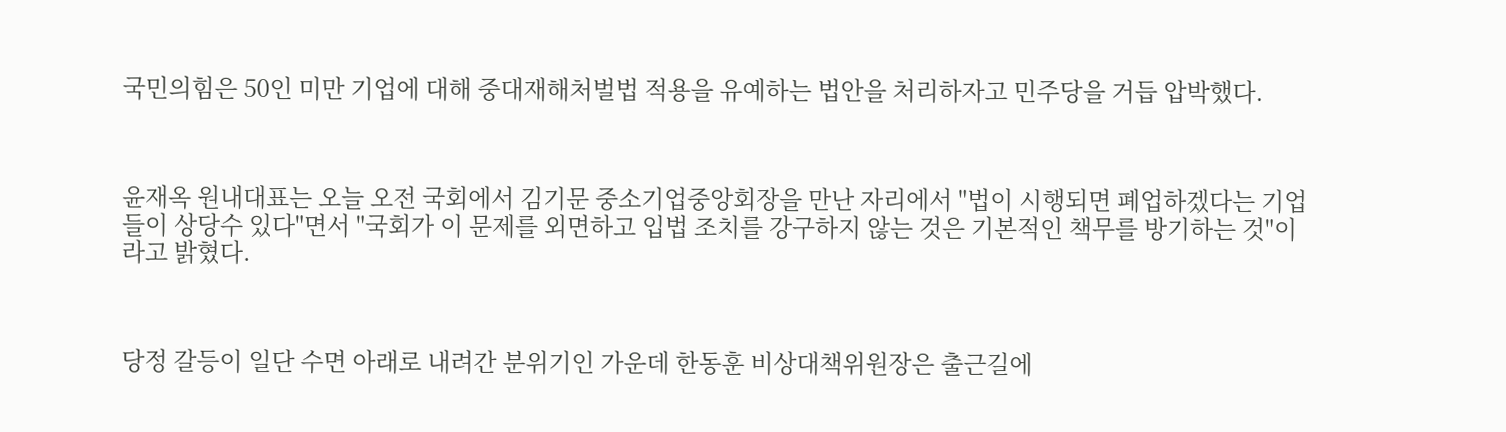국민의힘은 50인 미만 기업에 대해 중대재해처벌법 적용을 유예하는 법안을 처리하자고 민주당을 거듭 압박했다.



윤재옥 원내대표는 오늘 오전 국회에서 김기문 중소기업중앙회장을 만난 자리에서 "법이 시행되면 폐업하겠다는 기업들이 상당수 있다"면서 "국회가 이 문제를 외면하고 입법 조치를 강구하지 않는 것은 기본적인 책무를 방기하는 것"이라고 밝혔다.



당정 갈등이 일단 수면 아래로 내려간 분위기인 가운데 한동훈 비상대책위원장은 출근길에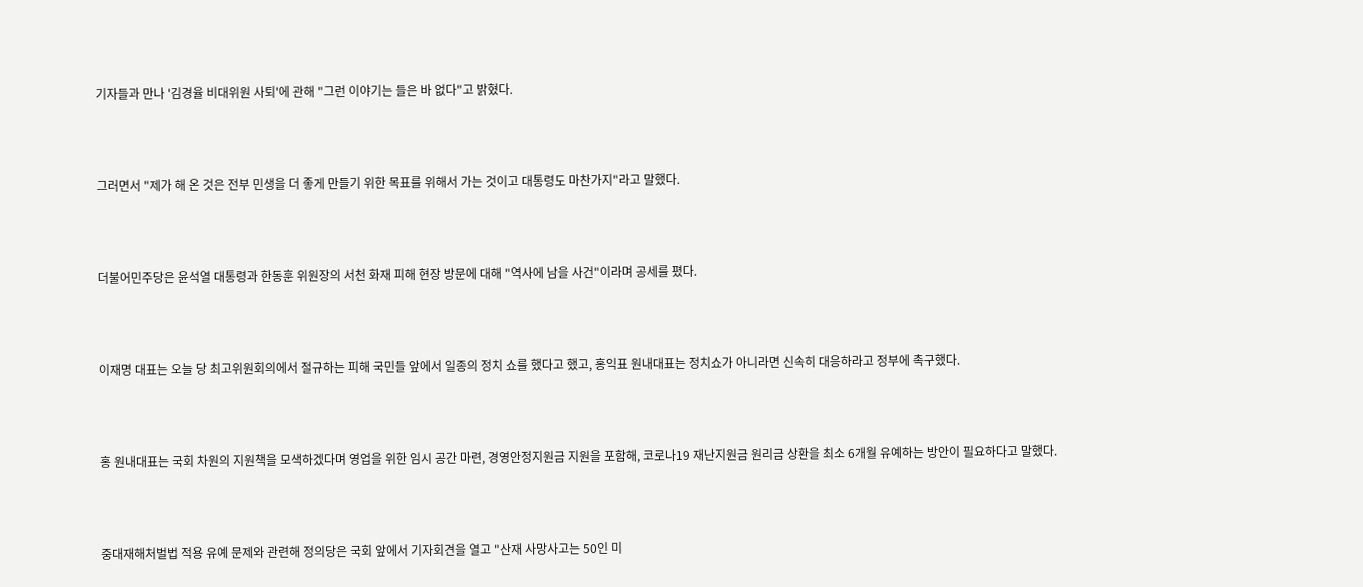기자들과 만나 '김경율 비대위원 사퇴'에 관해 "그런 이야기는 들은 바 없다"고 밝혔다.



그러면서 "제가 해 온 것은 전부 민생을 더 좋게 만들기 위한 목표를 위해서 가는 것이고 대통령도 마찬가지"라고 말했다.



더불어민주당은 윤석열 대통령과 한동훈 위원장의 서천 화재 피해 현장 방문에 대해 "역사에 남을 사건"이라며 공세를 폈다.



이재명 대표는 오늘 당 최고위원회의에서 절규하는 피해 국민들 앞에서 일종의 정치 쇼를 했다고 했고, 홍익표 원내대표는 정치쇼가 아니라면 신속히 대응하라고 정부에 촉구했다.



홍 원내대표는 국회 차원의 지원책을 모색하겠다며 영업을 위한 임시 공간 마련, 경영안정지원금 지원을 포함해, 코로나19 재난지원금 원리금 상환을 최소 6개월 유예하는 방안이 필요하다고 말했다.



중대재해처벌법 적용 유예 문제와 관련해 정의당은 국회 앞에서 기자회견을 열고 "산재 사망사고는 50인 미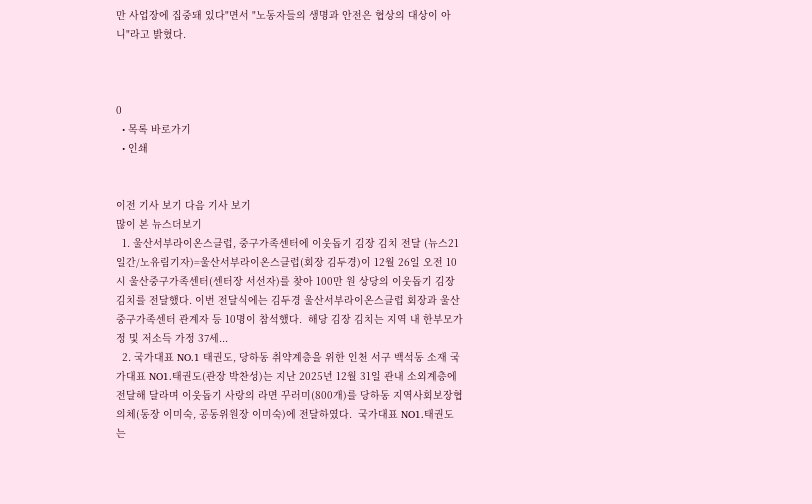만 사업장에 집중돼 있다"면서 "노동자들의 생명과 안전은 협상의 대상이 아니"라고 밝혔다.



0
  • 목록 바로가기
  • 인쇄


이전 기사 보기 다음 기사 보기
많이 본 뉴스더보기
  1. 울산서부라이온스클럽, 중구가족센터에 이웃돕기 김장 김치 전달 (뉴스21일간/노유림기자)=울산서부라이온스클럽(회장 김두경)이 12월 26일 오전 10시 울산중구가족센터(센터장 서선자)를 찾아 100만 원 상당의 이웃돕기 김장 김치를 전달했다. 이번 전달식에는 김두경 울산서부라이온스클럽 회장과 울산중구가족센터 관계자 등 10명이 참석했다.  해당 김장 김치는 지역 내 한부모가정 및 저소득 가정 37세...
  2. 국가대표 NO.1 태권도, 당하동 취약계층을 위한 인천 서구 백석동 소재 국가대표 NO1.태권도(관장 박찬성)는 지난 2025년 12월 31일 관내 소외계층에 전달해 달라며 이웃돕기 사랑의 라면 꾸러미(800개)를 당하동 지역사회보장협의체(동장 이미숙, 공동위원장 이미숙)에 전달하였다.  국가대표 NO1.태권도는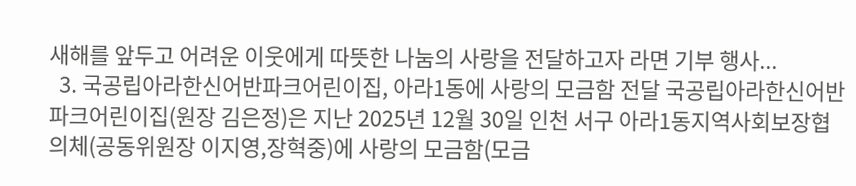새해를 앞두고 어려운 이웃에게 따뜻한 나눔의 사랑을 전달하고자 라면 기부 행사...
  3. 국공립아라한신어반파크어린이집, 아라1동에 사랑의 모금함 전달 국공립아라한신어반파크어린이집(원장 김은정)은 지난 2025년 12월 30일 인천 서구 아라1동지역사회보장협의체(공동위원장 이지영,장혁중)에 사랑의 모금함(모금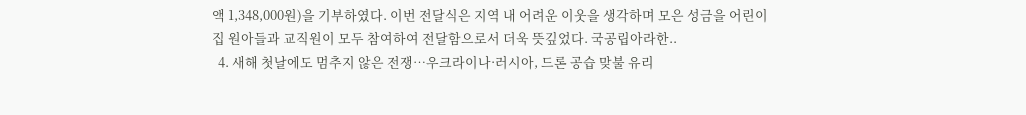액 1,348,000원)을 기부하였다. 이번 전달식은 지역 내 어려운 이웃을 생각하며 모은 성금을 어린이집 원아들과 교직원이 모두 참여하여 전달함으로서 더욱 뜻깊었다. 국공립아라한..
  4. 새해 첫날에도 멈추지 않은 전쟁…우크라이나·러시아, 드론 공습 맞불 유리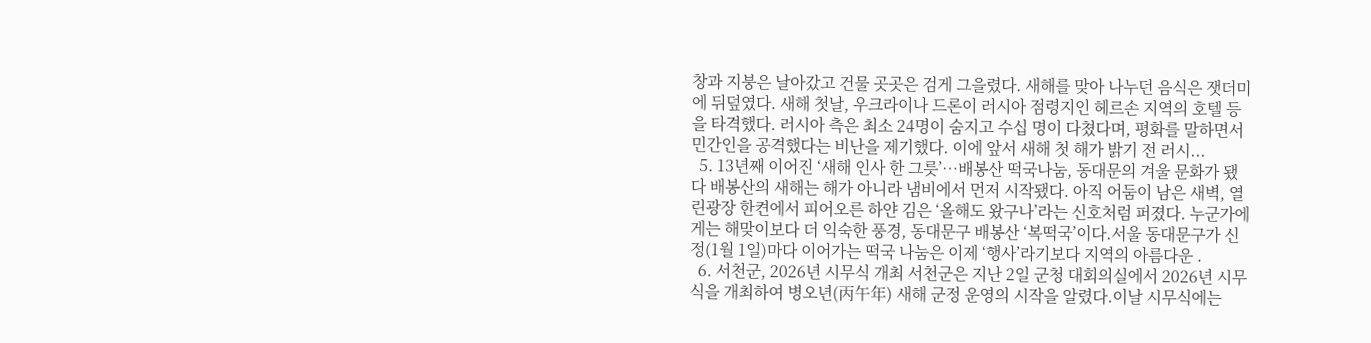창과 지붕은 날아갔고 건물 곳곳은 검게 그을렸다. 새해를 맞아 나누던 음식은 잿더미에 뒤덮였다. 새해 첫날, 우크라이나 드론이 러시아 점령지인 헤르손 지역의 호텔 등을 타격했다. 러시아 측은 최소 24명이 숨지고 수십 명이 다쳤다며, 평화를 말하면서 민간인을 공격했다는 비난을 제기했다. 이에 앞서 새해 첫 해가 밝기 전 러시...
  5. 13년째 이어진 ‘새해 인사 한 그릇’…배봉산 떡국나눔, 동대문의 겨울 문화가 됐다 배봉산의 새해는 해가 아니라 냄비에서 먼저 시작됐다. 아직 어둠이 남은 새벽, 열린광장 한켠에서 피어오른 하얀 김은 ‘올해도 왔구나’라는 신호처럼 퍼졌다. 누군가에게는 해맞이보다 더 익숙한 풍경, 동대문구 배봉산 ‘복떡국’이다.서울 동대문구가 신정(1월 1일)마다 이어가는 떡국 나눔은 이제 ‘행사’라기보다 지역의 아름다운 .
  6. 서천군, 2026년 시무식 개최 서천군은 지난 2일 군청 대회의실에서 2026년 시무식을 개최하여 병오년(丙午年) 새해 군정 운영의 시작을 알렸다.이날 시무식에는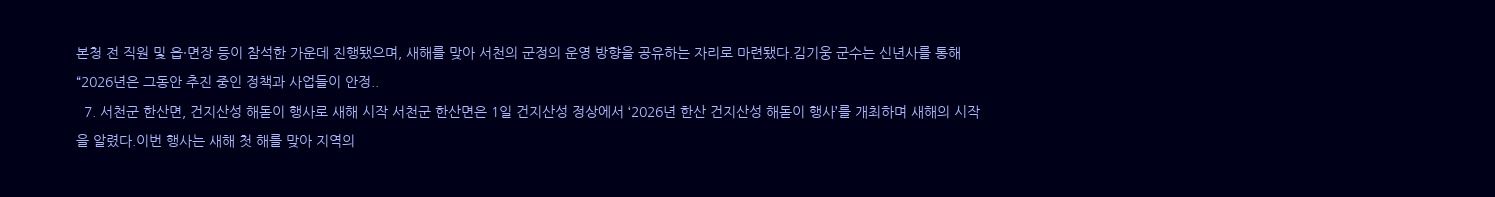본청 전 직원 및 읍·면장 등이 참석한 가운데 진행됐으며, 새해를 맞아 서천의 군정의 운영 방향을 공유하는 자리로 마련됐다.김기웅 군수는 신년사를 통해 “2026년은 그동안 추진 중인 정책과 사업들이 안정..
  7. 서천군 한산면, 건지산성 해돋이 행사로 새해 시작 서천군 한산면은 1일 건지산성 정상에서 ‘2026년 한산 건지산성 해돋이 행사’를 개최하며 새해의 시작을 알렸다.이번 행사는 새해 첫 해를 맞아 지역의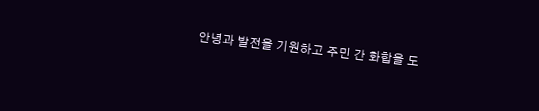안녕과 발전을 기원하고 주민 간 화합을 도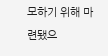모하기 위해 마련됐으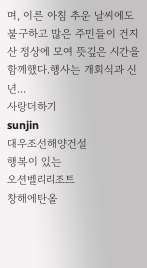며, 이른 아침 추운 날씨에도 불구하고 많은 주민들이 건지산 정상에 모여 뜻깊은 시간을 함께했다.행사는 개회식과 신년...
사랑더하기
sunjin
대우조선해양건설
행복이 있는
오션벨리리조트
창해에탄올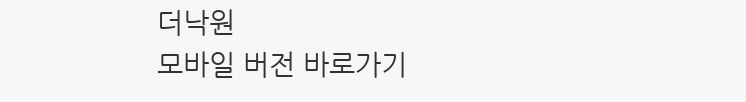더낙원
모바일 버전 바로가기